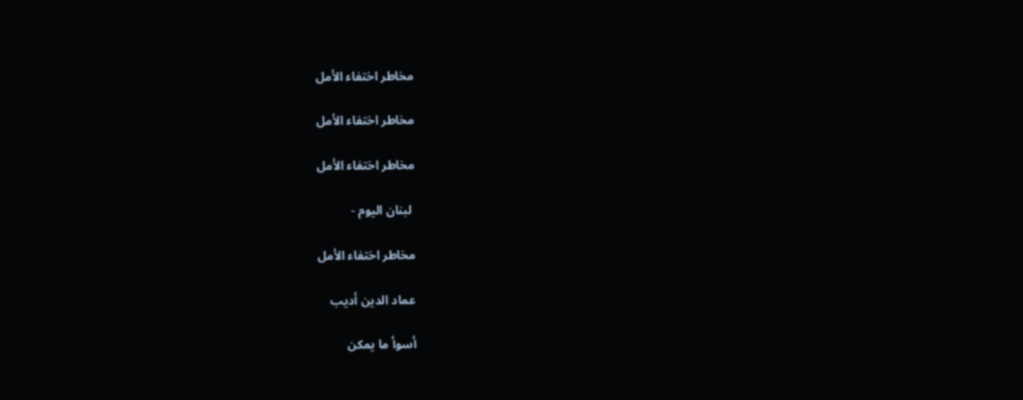مخاطر اختفاء الأمل

مخاطر اختفاء الأمل

مخاطر اختفاء الأمل

 لبنان اليوم -

مخاطر اختفاء الأمل

عماد الدين أديب

أسوأ ما يمكن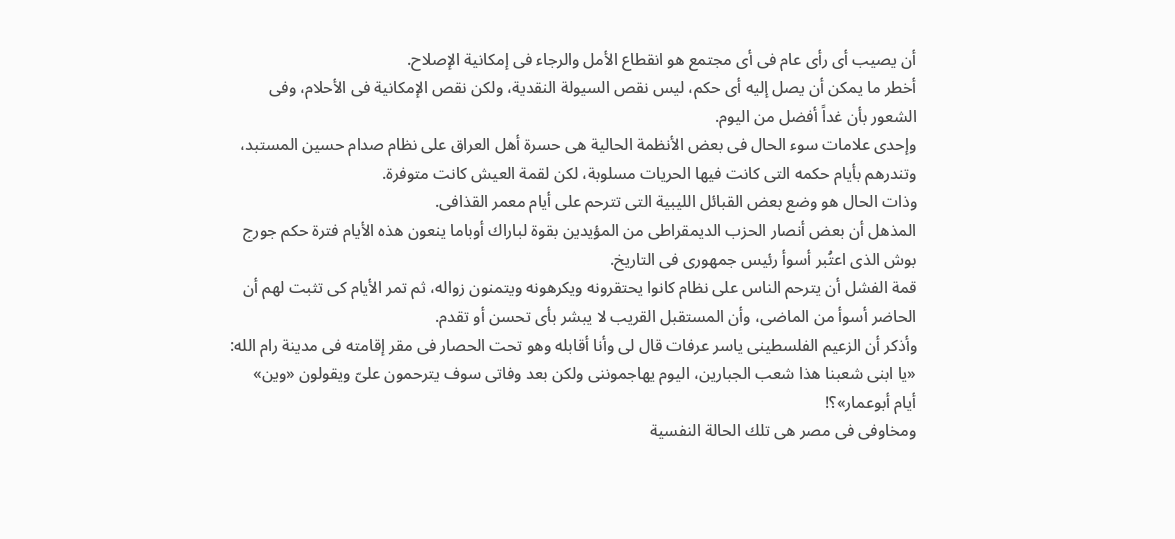أن يصيب أى رأى عام فى أى مجتمع هو انقطاع الأمل والرجاء فى إمكانية الإصلاح.
أخطر ما يمكن أن يصل إليه أى حكم، ليس نقص السيولة النقدية، ولكن نقص الإمكانية فى الأحلام، وفى الشعور بأن غداً أفضل من اليوم.
وإحدى علامات سوء الحال فى بعض الأنظمة الحالية هى حسرة أهل العراق على نظام صدام حسين المستبد، وتندرهم بأيام حكمه التى كانت فيها الحريات مسلوبة، لكن لقمة العيش كانت متوفرة.
وذات الحال هو وضع بعض القبائل الليبية التى تترحم على أيام معمر القذافى.
المذهل أن بعض أنصار الحزب الديمقراطى من المؤيدين بقوة لباراك أوباما ينعون هذه الأيام فترة حكم جورج بوش الذى اعتُبر أسوأ رئيس جمهورى فى التاريخ.
قمة الفشل أن يترحم الناس على نظام كانوا يحتقرونه ويكرهونه ويتمنون زواله، ثم تمر الأيام كى تثبت لهم أن الحاضر أسوأ من الماضى، وأن المستقبل القريب لا يبشر بأى تحسن أو تقدم.
وأذكر أن الزعيم الفلسطينى ياسر عرفات قال لى وأنا أقابله وهو تحت الحصار فى مقر إقامته فى مدينة رام الله: «يا ابنى شعبنا هذا شعب الجبارين، اليوم يهاجموننى ولكن بعد وفاتى سوف يترحمون علىّ ويقولون «وين» أيام أبوعمار»؟!
ومخاوفى فى مصر هى تلك الحالة النفسية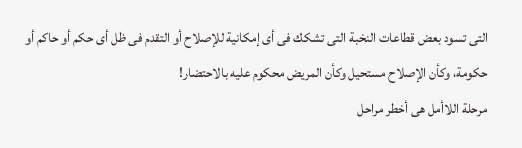التى تسود بعض قطاعات النخبة التى تشكك فى أى إمكانية للإصلاح أو التقدم فى ظل أى حكم أو حاكم أو حكومة، وكأن الإصلاح مستحيل وكأن المريض محكوم عليه بالاحتضار!
مرحلة اللاأمل هى أخطر مراحل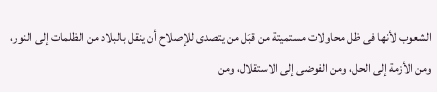الشعوب لأنها فى ظل محاولات مستميتة من قبَل من يتصدى للإصلاح أن ينقل بالبلاد من الظلمات إلى النور، ومن الأزمة إلى الحل، ومن الفوضى إلى الاستقلال، ومن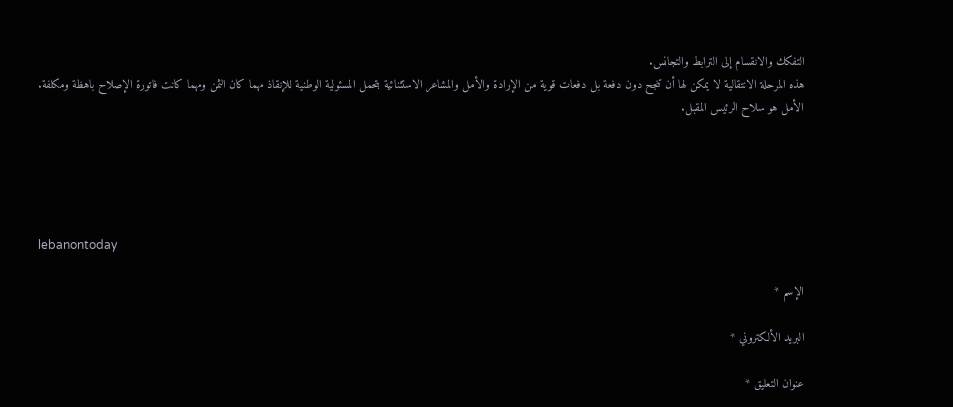التفكك والانقسام إلى الترابط والتجانس.
هذه المرحلة الانتقالية لا يمكن لها أن تنجح دون دفعة بل دفعات قوية من الإرادة والأمل والمشاعر الاستثنائية بتحمل المسئولية الوطنية للإنقاذ مهما كان الثمن ومهما كانت فاتورة الإصلاح باهظة ومكلفة.
الأمل هو سلاح الرئيس المقبل.





lebanontoday

الإسم *

البريد الألكتروني *

عنوان التعليق *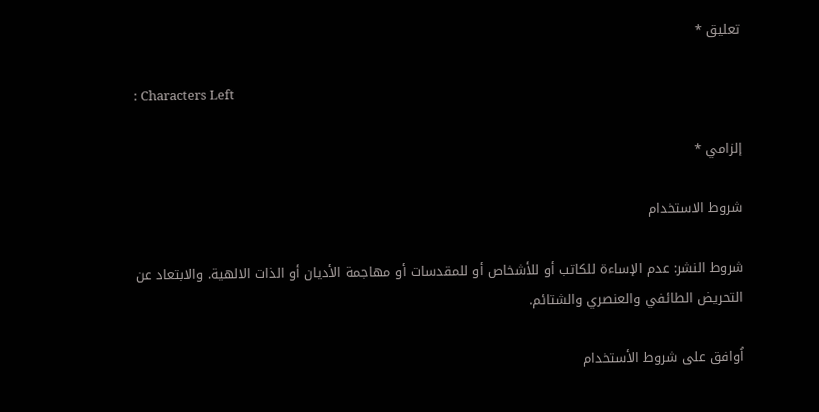تعليق *

: Characters Left

إلزامي *

شروط الاستخدام

شروط النشر: عدم الإساءة للكاتب أو للأشخاص أو للمقدسات أو مهاجمة الأديان أو الذات الالهية. والابتعاد عن التحريض الطائفي والعنصري والشتائم.

اُوافق على شروط الأستخدام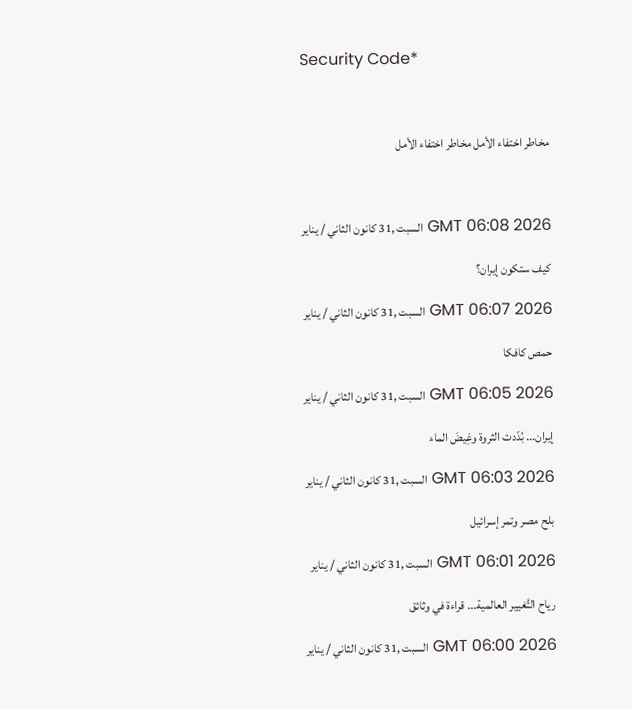Security Code*



مخاطر اختفاء الأمل مخاطر اختفاء الأمل



GMT 06:08 2026 السبت ,31 كانون الثاني / يناير

كيف ستكون إيران؟

GMT 06:07 2026 السبت ,31 كانون الثاني / يناير

حمص كافكا

GMT 06:05 2026 السبت ,31 كانون الثاني / يناير

إيران... بُدّدت الثروة وغِيضَ الماء

GMT 06:03 2026 السبت ,31 كانون الثاني / يناير

بلح مصر وتمر إسرائيل

GMT 06:01 2026 السبت ,31 كانون الثاني / يناير

رياح التَّغيير العالمية... قراءة في وثائق

GMT 06:00 2026 السبت ,31 كانون الثاني / يناير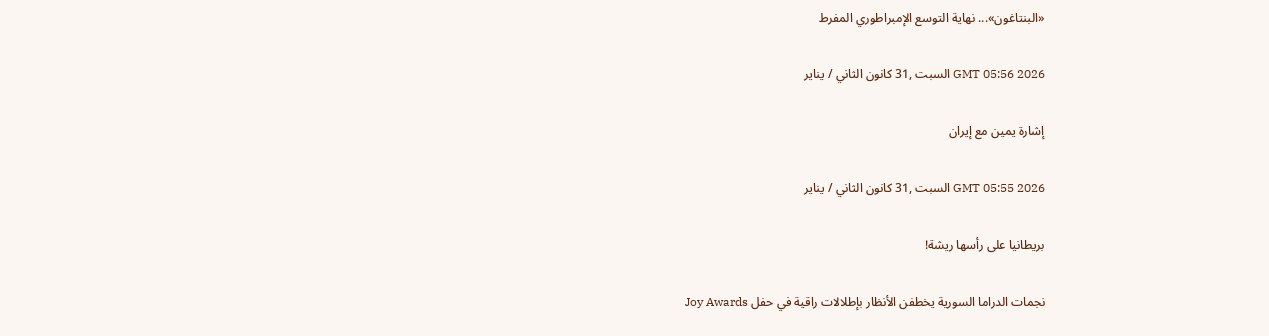«البنتاغون»... نهاية التوسع الإمبراطوري المفرط

GMT 05:56 2026 السبت ,31 كانون الثاني / يناير

إشارة يمين مع إيران

GMT 05:55 2026 السبت ,31 كانون الثاني / يناير

بريطانيا على رأسها ريشة!

نجمات الدراما السورية يخطفن الأنظار بإطلالات راقية في حفل Joy Awards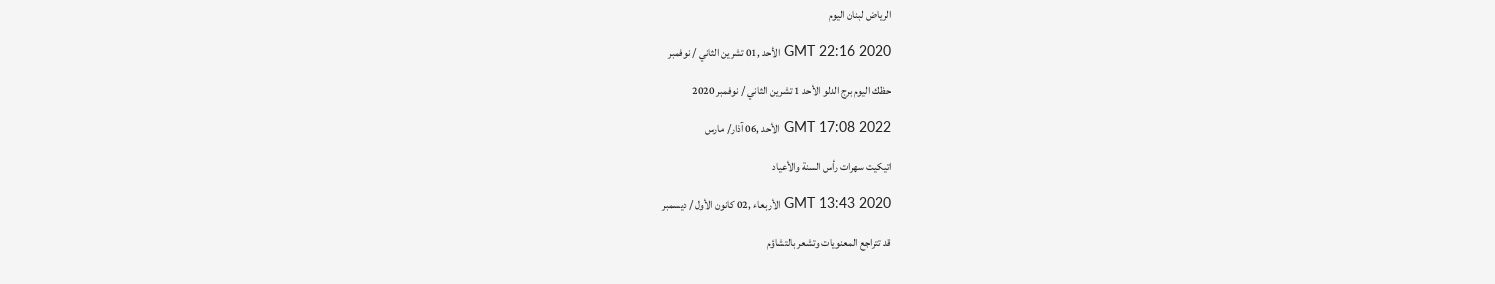الرياض لبنان اليوم

GMT 22:16 2020 الأحد ,01 تشرين الثاني / نوفمبر

حظك اليوم برج الدلو الأحد 1 تشرين الثاني / نوفمبر 2020

GMT 17:08 2022 الأحد ,06 آذار/ مارس

اتيكيت سهرات رأس السنة والأعياد

GMT 13:43 2020 الأربعاء ,02 كانون الأول / ديسمبر

قد تتراجع المعنويات وتشعر بالتشاؤم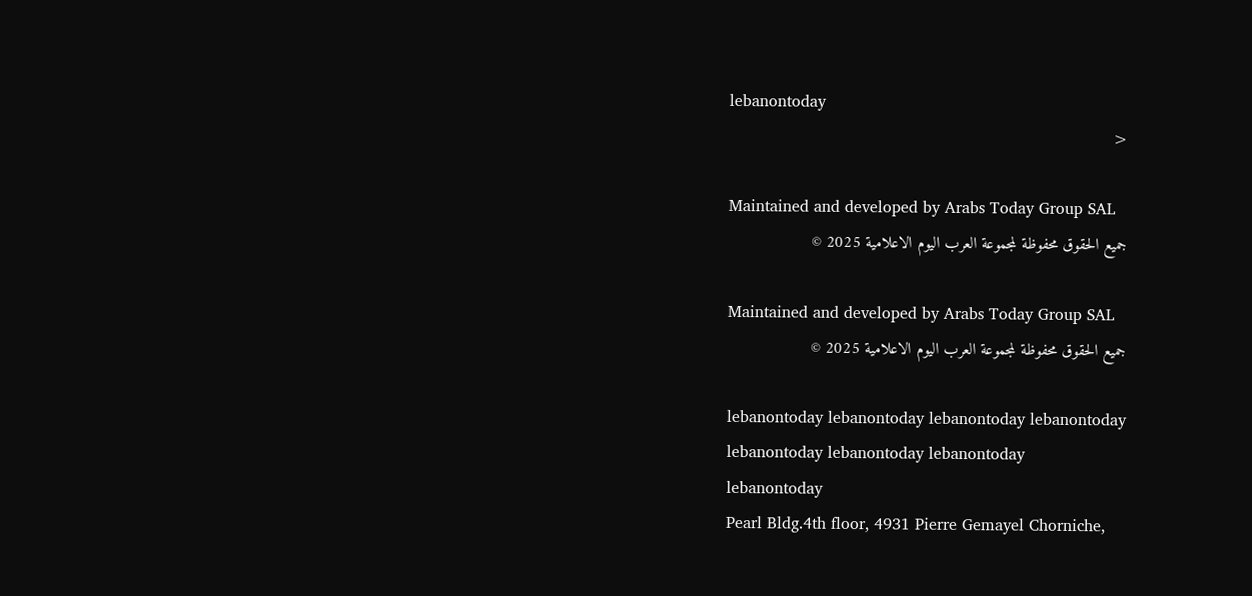lebanontoday
<

Maintained and developed by Arabs Today Group SAL
جميع الحقوق محفوظة لمجموعة العرب اليوم الاعلامية 2025 ©

Maintained and developed by Arabs Today Group SAL
جميع الحقوق محفوظة لمجموعة العرب اليوم الاعلامية 2025 ©

lebanontoday lebanontoday lebanontoday lebanontoday
lebanontoday lebanontoday lebanontoday
lebanontoday
Pearl Bldg.4th floor, 4931 Pierre Gemayel Chorniche,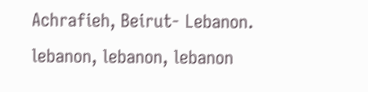Achrafieh, Beirut- Lebanon.
lebanon, lebanon, lebanon